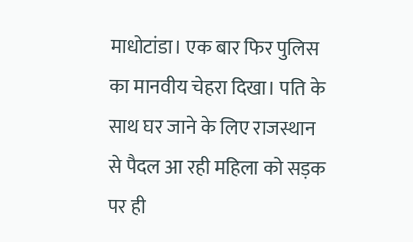माधोटांडा। एक बार फिर पुलिस का मानवीय चेहरा दिखा। पति के साथ घर जाने के लिए राजस्थान से पैदल आ रही महिला को सड़क पर ही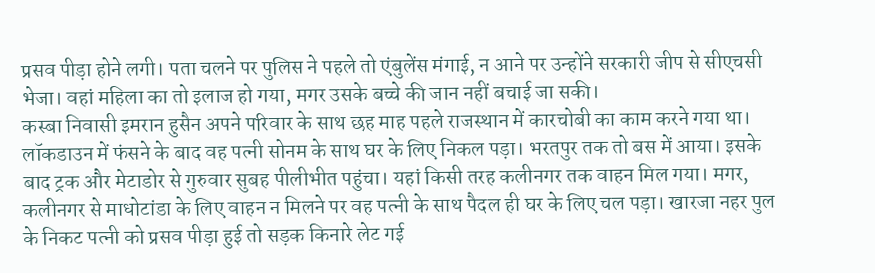प्रसव पीड़ा होने लगी। पता चलने पर पुलिस ने पहले तो एंबुलेंस मंगाई, न आने पर उन्होंने सरकारी जीप से सीएचसी भेजा। वहां महिला का तो इलाज हो गया, मगर उसके बच्चे की जान नहीं बचाई जा सकी।
कस्बा निवासी इमरान हुसैन अपने परिवार के साथ छह माह पहले राजस्थान में कारचोबी का काम करने गया था। लॉकडाउन में फंसने के बाद वह पत्नी सोनम के साथ घर के लिए निकल पड़ा। भरतपुर तक तो बस में आया। इसके बाद ट्रक और मेटाडोर से गुरुवार सुबह पीलीभीत पहुंचा। यहां किसी तरह कलीनगर तक वाहन मिल गया। मगर, कलीनगर से माधोटांडा के लिए वाहन न मिलने पर वह पत्नी के साथ पैदल ही घर के लिए चल पड़ा। खारजा नहर पुल के निकट पत्नी को प्रसव पीड़ा हुई तो सड़क किनारे लेट गई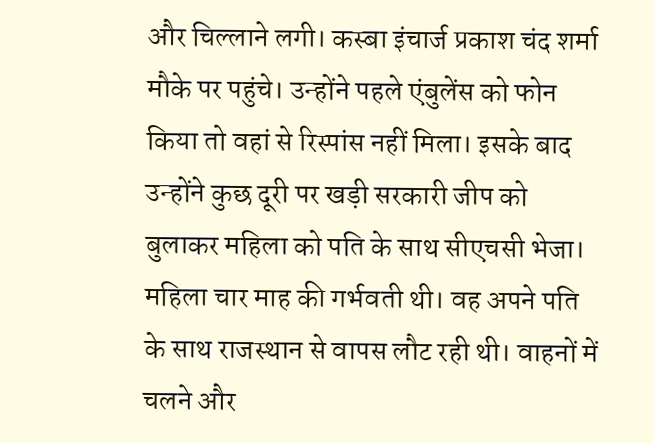और चिल्लाने लगी। कस्बा इंचार्ज प्रकाश चंद शर्मा मौके पर पहुंचे। उन्होंने पहले एंबुलेंस को फोन किया तो वहां से रिस्पांस नहीं मिला। इसके बाद उन्होंने कुछ दूरी पर खड़ी सरकारी जीप को बुलाकर महिला को पति के साथ सीएचसी भेजा।
महिला चार माह की गर्भवती थी। वह अपने पति के साथ राजस्थान से वापस लौट रही थी। वाहनों में चलने और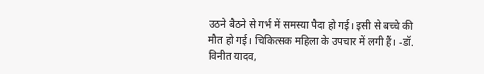उठने बैठने से गर्भ में समस्या पैदा हो गई। इसी से बच्चे की मौत हो गई। चिकित्सक महिला के उपचार में लगी हैं। -डॉ. विनीत यादव,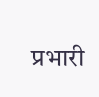प्रभारी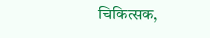चिकित्सक,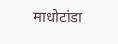माधोटांडा